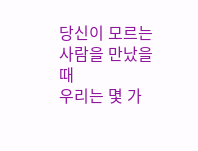당신이 모르는 사람을 만났을 때
우리는 몇 가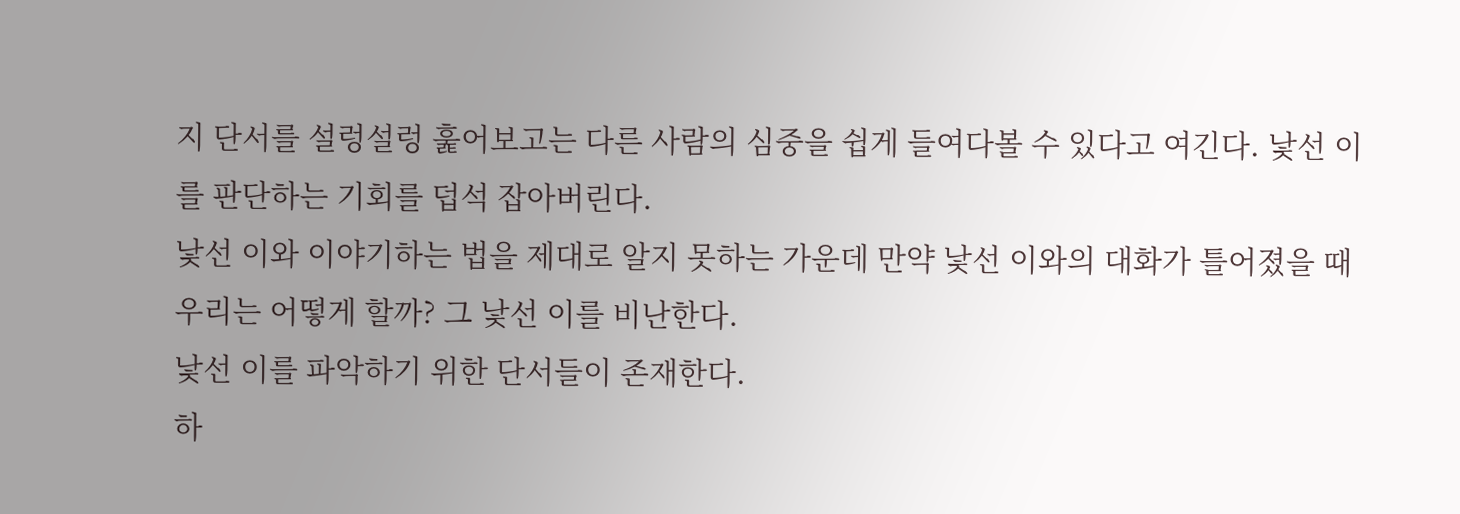지 단서를 설렁설렁 훑어보고는 다른 사람의 심중을 쉽게 들여다볼 수 있다고 여긴다. 낯선 이를 판단하는 기회를 덥석 잡아버린다.
낯선 이와 이야기하는 법을 제대로 알지 못하는 가운데 만약 낯선 이와의 대화가 틀어졌을 때 우리는 어떻게 할까? 그 낯선 이를 비난한다.
낯선 이를 파악하기 위한 단서들이 존재한다.
하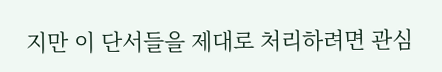지만 이 단서들을 제대로 처리하려면 관심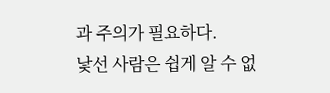과 주의가 필요하다.
낯선 사람은 쉽게 알 수 없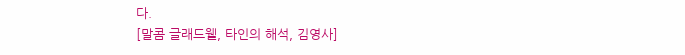다.
[말콤 글래드웰, 타인의 해석, 김영사]